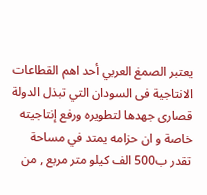يعتبر الصمغ العربي أحد اهم القطاعات الانتاجية فى السودان التي تبذل الدولة قصارى جهدها لتطويره ورفع إنتاجيته خاصة و ان حزامه يمتد في مساحة تقدر ب500 الف كيلو متر مربع , من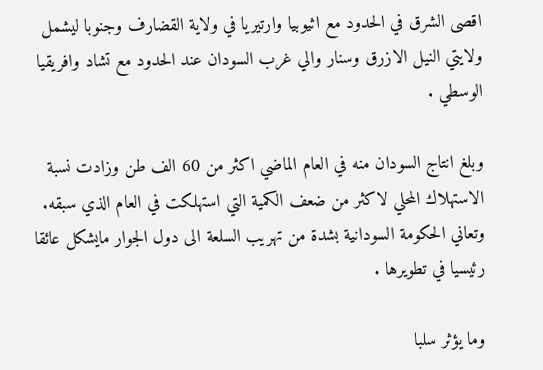اقصى الشرق في الحدود مع اثيوبيا وارتيريا في ولاية القضارف وجنوبا ليشمل ولايتي النيل الازرق وسنار والي غرب السودان عند الحدود مع تشاد وافريقيا الوسطي .

وبلغ انتاج السودان منه في العام الماضي اكثر من 60 الف طن وزادت نسبة الاستهلاك المحلي لاكثر من ضعف الكمية التي استهلكت في العام الذي سبقه. وتعاني الحكومة السودانية بشدة من تهريب السلعة الى دول الجوار مايشكل عائقا رئيسيا في تطويرها .

وما يؤثر سلبا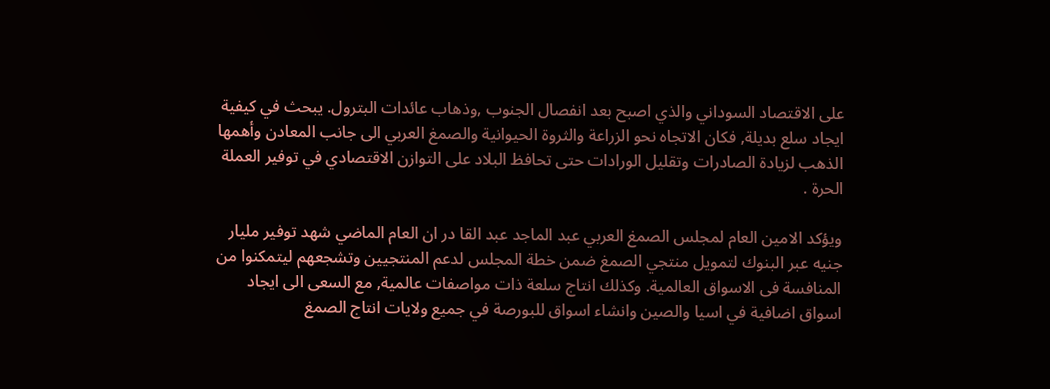على الاقتصاد السوداني والذي اصبح بعد انفصال الجنوب ,وذهاب عائدات البترول. يبحث في كيفية ايجاد سلع بديلة, فكان الاتجاه نحو الزراعة والثروة الحيوانية والصمغ العربي الى جانب المعادن وأهمها الذهب لزيادة الصادرات وتقليل الورادات حتى تحافظ البلاد على التوازن الاقتصادي في توفير العملة الحرة .

ويؤكد الامين العام لمجلس الصمغ العربي عبد الماجد عبد القا در ان العام الماضي شهد توفير مليار جنيه عبر البنوك لتمويل منتجي الصمغ ضمن خطة المجلس لدعم المنتجيين وتشجعهم ليتمكنوا من المنافسة فى الاسواق العالمية. وكذلك انتاج سلعة ذات مواصفات عالمية, مع السعى الى ايجاد اسواق اضافية في اسيا والصين وانشاء اسواق للبورصة في جميع ولايات انتاج الصمغ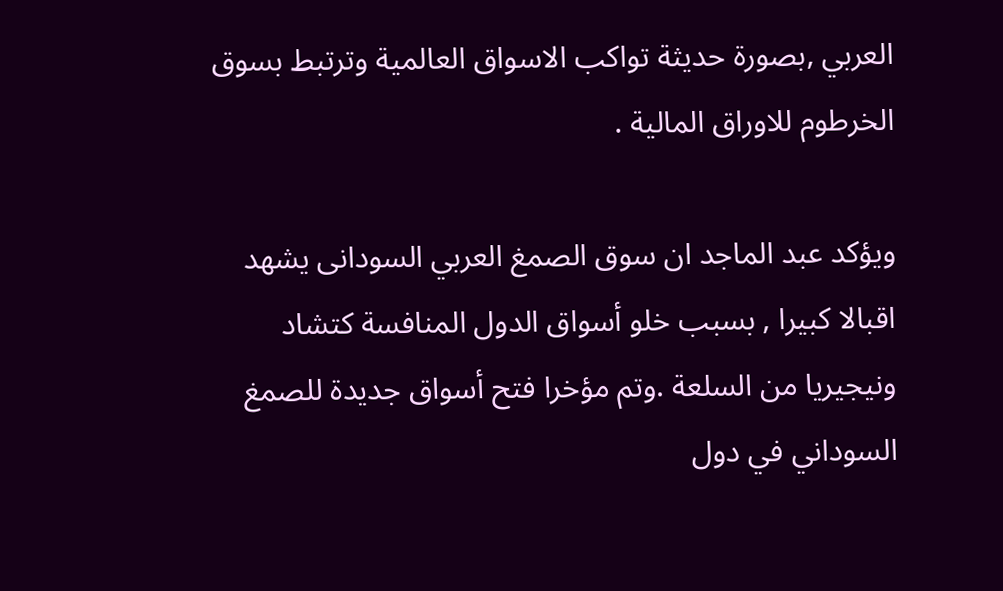العربي ,بصورة حديثة تواكب الاسواق العالمية وترتبط بسوق الخرطوم للاوراق المالية .

ويؤكد عبد الماجد ان سوق الصمغ العربي السودانى يشهد اقبالا كبيرا , بسبب خلو أسواق الدول المنافسة كتشاد ونيجيريا من السلعة .وتم مؤخرا فتح أسواق جديدة للصمغ السوداني في دول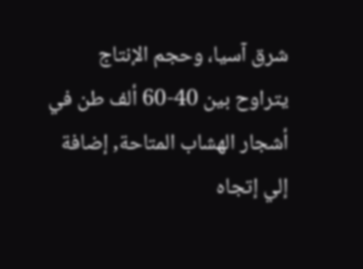شرق آسيا، وحجم الإنتاج يتراوح بين 40-60 ألف طن في أشجار الهشاب المتاحة, إضافة إلي إتجاه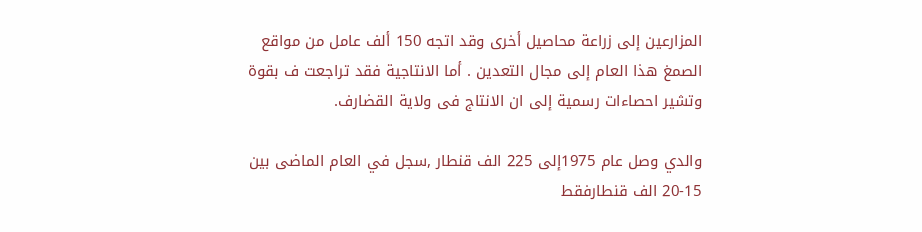المزارعين إلى زراعة محاصيل أخرى وقد اتجه 150 ألف عامل من مواقع الصمغ هذا العام إلى مجال التعدين . أما الانتاجية فقد تراجعت ف بقوة وتشير احصاءات رسمية إلى ان الانتاج فى ولاية القضارف.

والدي وصل عام 1975إلى 225 الف قنطار ,سجل في العام الماضى بين 15-20 الف قنطارفقط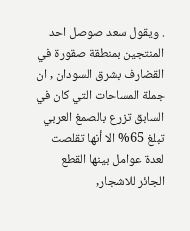. ويقول سعد صوصل احد المنتجين بمنطقة صقورة في القضارف بشرق السودان , ان جملة المساحات التي كان في السابق تزرع بالصمغ العربي تبلغ 65% الا أنها تقلصت لعدة عوامل بينها القطع الجائر للاشجار,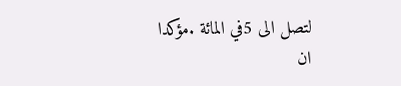لتصل الى 5في المائة .مؤكدا ان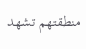منطقتهم تشهد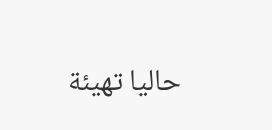حاليا تهيئة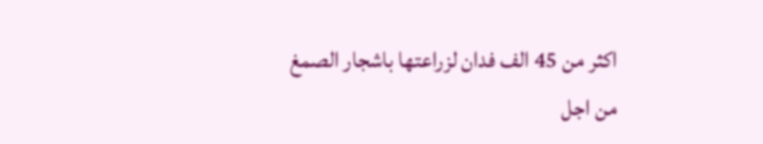اكثر من 45 الف فدان لزراعتها باشجار الصمغ من اجل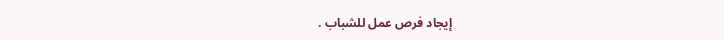إيجاد فرص عمل للشباب .